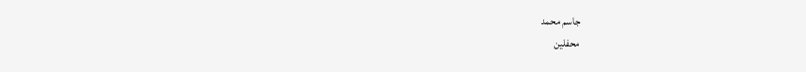جاسم محمد
محفلین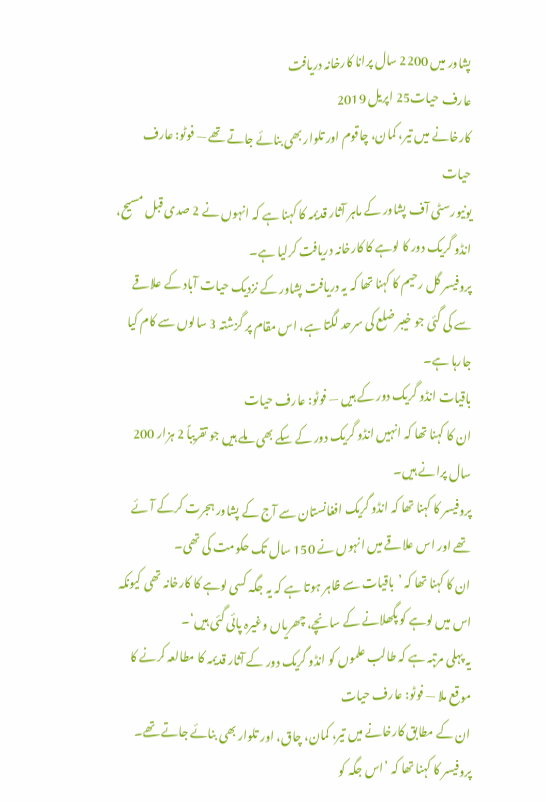پشاور میں 2200 سال پرانا کارخانہ دریافت
عارف حیات25 اپريل 2019
کارخانے میں تیر، کمان، چاقوم اور تلوار بھی بنائے جاتے تھے — فوٹو: عارف حیات
یونیورسٹی آف پشاور کے ماہر آثار قدیمہ کا کہنا ہے کہ انہوں نے 2 صدی قبل مسیح، انڈو گریک دور کا لوہے کا کارخانہ دریافت کرلیا ہے۔
پروفیسر گل رحیم کا کہنا تھا کہ یہ دریافت پشاور کے نزدیک حیات آباد کے علاقے سے کی گئی جو خیبر ضلع کی سرحد لگتا ہے، اس مقام پر گزشتہ 3 سالوں سے کام کیا جارہا ہے۔
باقیات انڈو گریک دور کے ہیں — فوٹو: عارف حیات
ان کا کہنا تھا کہ انہیں انڈو گریک دور کے سکے بھی ملے ہیں جو تقریباً 2 ہزار 200 سال پرانے ہیں۔
پروفیسر کا کہنا تھا کہ انڈو گریک افغانستان سے آج کے پشاور ہجرت کرکے آئے تھے اور اس علاقے میں انہوں نے 150 سال تک حکومت کی تھی۔
ان کا کہنا تھا کہ ’باقیات سے ظاہر ہوتا ہے کہ یہ جگہ کسی لوہے کا کارخانہ تھی کیونکہ اس میں لوہے کو پگھلانے کے سانچے، چھریاں وغیرہ پائی گئی ہیں‘۔
یہ پہلی مرتبہ ہے کہ طالب علموں کو انڈو گریک دور کے آثار قدیمہ کا مطالعہ کرنے کا موقع ملا — فوٹو: عارف حیات
ان کے مطابق کارخانے میں تیر، کمان، چاق، اور تلوار بھی بنائے جاتے تھے۔
پروفیسر کا کہنا تھا کہ ’اس جگہ کو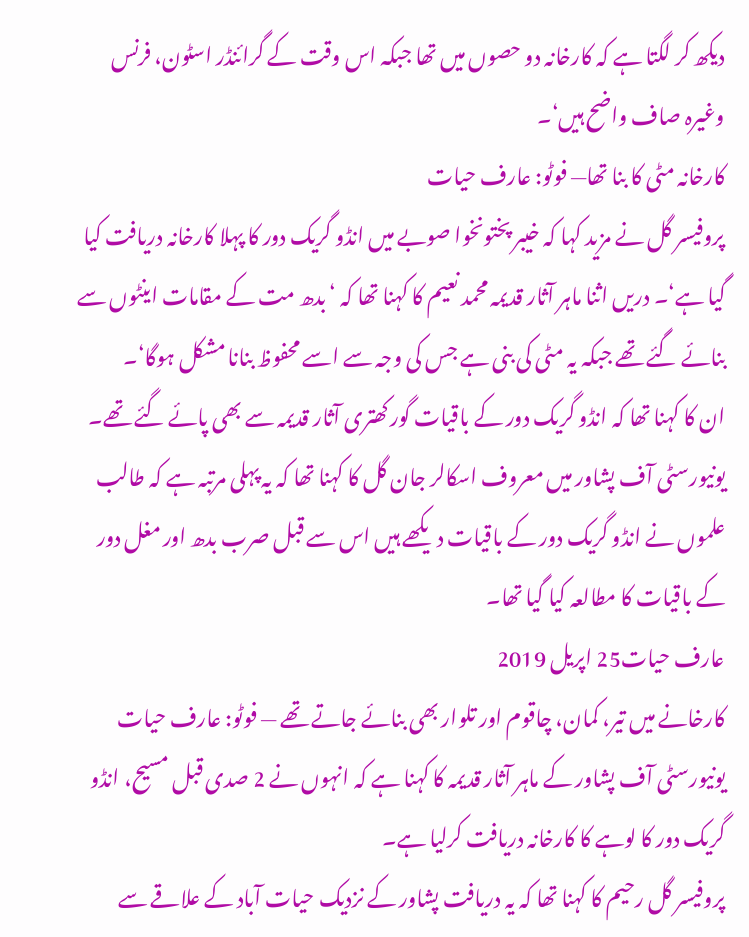دیکھ کر لگتا ہے کہ کارخانہ دو حصوں میں تھا جبکہ اس وقت کے گرائنڈر اسٹون، فرنس وغیرہ صاف واضح ہیں‘۔
کارخانہ مٹی کا بنا تھا— فوٹو: عارف حیات
پروفیسر گل نے مزید کہا کہ خیبر پختونخوا صوبے میں انڈو گریک دور کا پہلا کارخانہ دریافت کیا گیا ہے‘۔ دریں اثنا ماہر آثار قدیمہ محمد نعیم کا کہنا تھا کہ ‘بدھ مت کے مقامات اینٹوں سے بنائے گئے تھے جبکہ یہ مٹی کی بنی ہے جس کی وجہ سے اسے محفوظ بنانا مشکل ہوگا‘۔
ان کا کہنا تھا کہ انڈو گریک دور کے باقیات گور کھتری آثار قدیمہ سے بھی پائے گئے تھے۔
یونیورسٹی آف پشاور میں معروف اسکالر جان گل کا کہنا تھا کہ یہ پہلی مرتبہ ہے کہ طالب علموں نے انڈو گریک دور کے باقیات دیکھے ہیں اس سے قبل صرب بدھ اور مغل دور کے باقیات کا مطالعہ کیا گیا تھا۔
عارف حیات25 اپريل 2019
کارخانے میں تیر، کمان، چاقوم اور تلوار بھی بنائے جاتے تھے — فوٹو: عارف حیات
یونیورسٹی آف پشاور کے ماہر آثار قدیمہ کا کہنا ہے کہ انہوں نے 2 صدی قبل مسیح، انڈو گریک دور کا لوہے کا کارخانہ دریافت کرلیا ہے۔
پروفیسر گل رحیم کا کہنا تھا کہ یہ دریافت پشاور کے نزدیک حیات آباد کے علاقے سے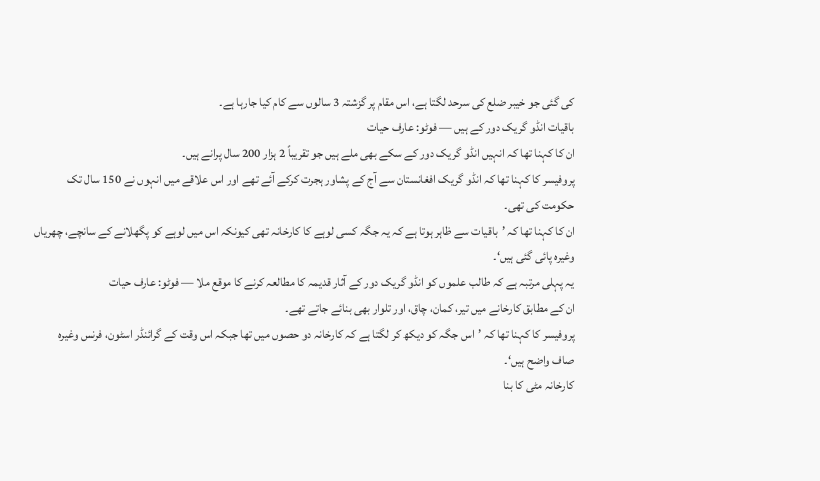کی گئی جو خیبر ضلع کی سرحد لگتا ہے، اس مقام پر گزشتہ 3 سالوں سے کام کیا جارہا ہے۔
باقیات انڈو گریک دور کے ہیں — فوٹو: عارف حیات
ان کا کہنا تھا کہ انہیں انڈو گریک دور کے سکے بھی ملے ہیں جو تقریباً 2 ہزار 200 سال پرانے ہیں۔
پروفیسر کا کہنا تھا کہ انڈو گریک افغانستان سے آج کے پشاور ہجرت کرکے آئے تھے اور اس علاقے میں انہوں نے 150 سال تک حکومت کی تھی۔
ان کا کہنا تھا کہ ’باقیات سے ظاہر ہوتا ہے کہ یہ جگہ کسی لوہے کا کارخانہ تھی کیونکہ اس میں لوہے کو پگھلانے کے سانچے، چھریاں وغیرہ پائی گئی ہیں‘۔
یہ پہلی مرتبہ ہے کہ طالب علموں کو انڈو گریک دور کے آثار قدیمہ کا مطالعہ کرنے کا موقع ملا — فوٹو: عارف حیات
ان کے مطابق کارخانے میں تیر، کمان، چاق، اور تلوار بھی بنائے جاتے تھے۔
پروفیسر کا کہنا تھا کہ ’اس جگہ کو دیکھ کر لگتا ہے کہ کارخانہ دو حصوں میں تھا جبکہ اس وقت کے گرائنڈر اسٹون، فرنس وغیرہ صاف واضح ہیں‘۔
کارخانہ مٹی کا بنا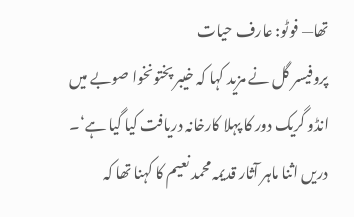تھا— فوٹو: عارف حیات
پروفیسر گل نے مزید کہا کہ خیبر پختونخوا صوبے میں انڈو گریک دور کا پہلا کارخانہ دریافت کیا گیا ہے‘۔ دریں اثنا ماہر آثار قدیمہ محمد نعیم کا کہنا تھا کہ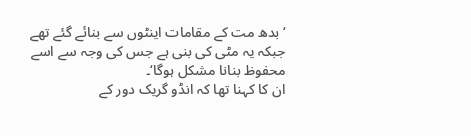‘بدھ مت کے مقامات اینٹوں سے بنائے گئے تھے جبکہ یہ مٹی کی بنی ہے جس کی وجہ سے اسے محفوظ بنانا مشکل ہوگا‘۔
ان کا کہنا تھا کہ انڈو گریک دور کے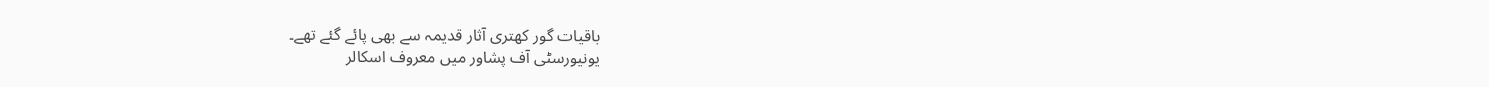باقیات گور کھتری آثار قدیمہ سے بھی پائے گئے تھے۔
یونیورسٹی آف پشاور میں معروف اسکالر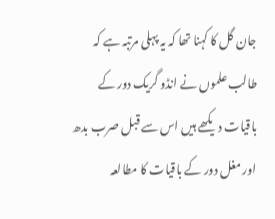جان گل کا کہنا تھا کہ یہ پہلی مرتبہ ہے کہ طالب علموں نے انڈو گریک دور کے باقیات دیکھے ہیں اس سے قبل صرب بدھ اور مغل دور کے باقیات کا مطالعہ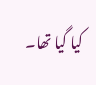کیا گیا تھا۔